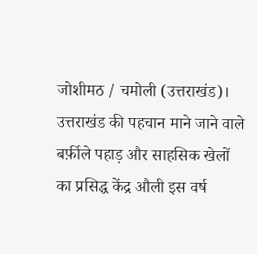जोशीमठ / चमोली (उत्तराखंड)। उत्तराखंड की पहचान माने जाने वाले बर्फ़ीले पहाड़ और साहसिक खेलों का प्रसिद्ध केंद्र औली इस वर्ष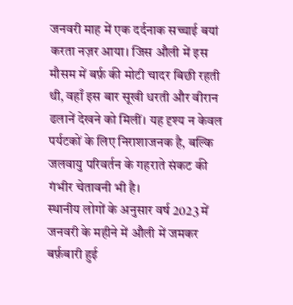जनवरी माह में एक दर्दनाक सच्चाई बयां करता नज़र आया। जिस औली में इस मौसम में बर्फ़ की मोटी चादर बिछी रहती थी, वहाँ इस बार सूखी धरती और वीरान ढलानें देखने को मिलीं। यह दृश्य न केवल पर्यटकों के लिए निराशाजनक है, बल्कि जलवायु परिवर्तन के गहराते संकट की गंभीर चेतावनी भी है।
स्थानीय लोगों के अनुसार वर्ष 2023 में जनवरी के महीने में औली में जमकर बर्फ़बारी हुई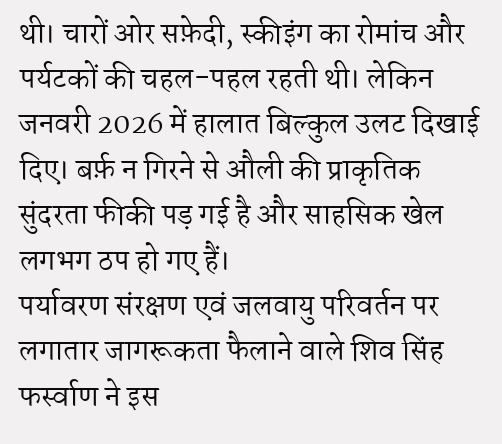थी। चारों ओर सफ़ेदी, स्कीइंग का रोमांच और पर्यटकों की चहल-पहल रहती थी। लेकिन जनवरी 2026 में हालात बिल्कुल उलट दिखाई दिए। बर्फ़ न गिरने से औली की प्राकृतिक सुंदरता फीकी पड़ गई है और साहसिक खेल लगभग ठप हो गए हैं।
पर्यावरण संरक्षण एवं जलवायु परिवर्तन पर लगातार जागरूकता फैलाने वाले शिव सिंह फर्स्वाण ने इस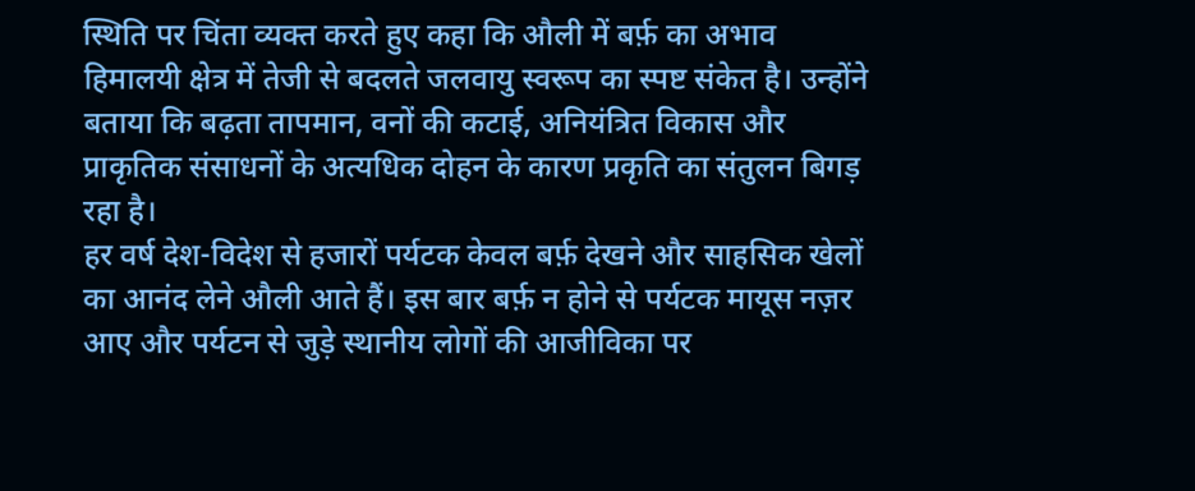स्थिति पर चिंता व्यक्त करते हुए कहा कि औली में बर्फ़ का अभाव हिमालयी क्षेत्र में तेजी से बदलते जलवायु स्वरूप का स्पष्ट संकेत है। उन्होंने बताया कि बढ़ता तापमान, वनों की कटाई, अनियंत्रित विकास और प्राकृतिक संसाधनों के अत्यधिक दोहन के कारण प्रकृति का संतुलन बिगड़ रहा है।
हर वर्ष देश-विदेश से हजारों पर्यटक केवल बर्फ़ देखने और साहसिक खेलों का आनंद लेने औली आते हैं। इस बार बर्फ़ न होने से पर्यटक मायूस नज़र आए और पर्यटन से जुड़े स्थानीय लोगों की आजीविका पर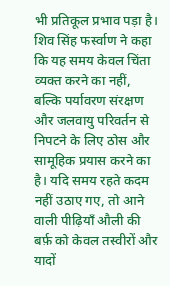भी प्रतिकूल प्रभाव पड़ा है।
शिव सिंह फर्स्वाण ने कहा कि यह समय केवल चिंता व्यक्त करने का नहीं, बल्कि पर्यावरण संरक्षण और जलवायु परिवर्तन से निपटने के लिए ठोस और सामूहिक प्रयास करने का है। यदि समय रहते कदम नहीं उठाए गए, तो आने वाली पीढ़ियाँ औली की बर्फ़ को केवल तस्वीरों और यादों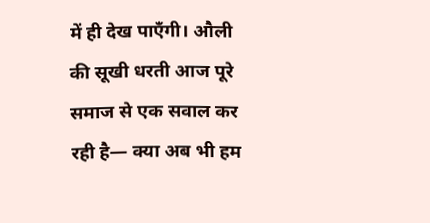में ही देख पाएँगी। औली की सूखी धरती आज पूरे समाज से एक सवाल कर रही है— क्या अब भी हम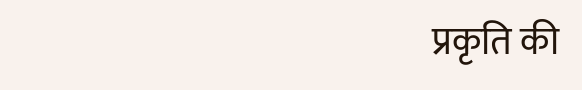प्रकृति की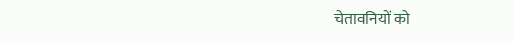चेतावनियों को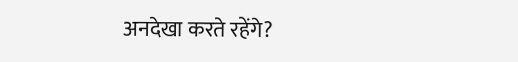अनदेखा करते रहेंगे?